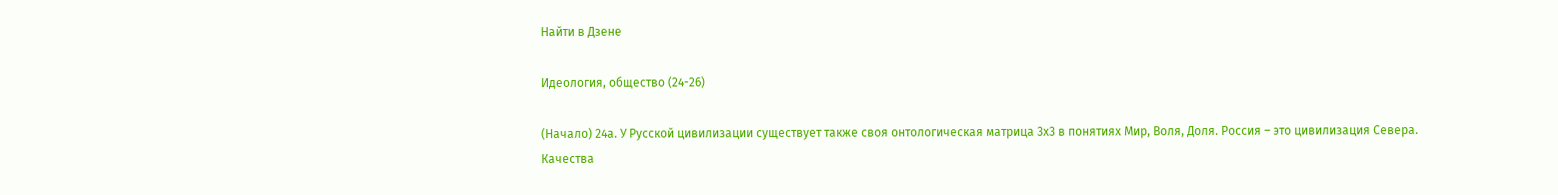Найти в Дзене

Идеология, общество (24-26)

(Начало) 24а. У Русской цивилизации существует также своя онтологическая матрица 3х3 в понятиях Мир, Воля, Доля. Россия – это цивилизация Севера. Качества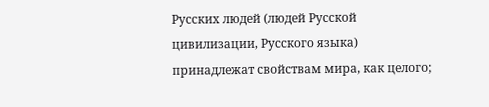Русских людей (людей Русской цивилизации, Русского языка) принадлежат свойствам мира, как целого;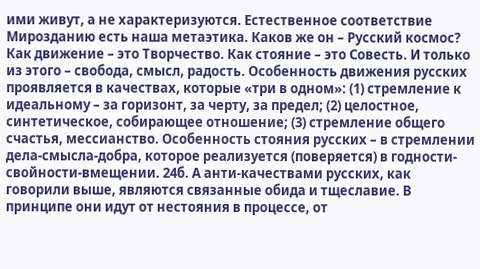ими живут, а не характеризуются. Естественное соответствие Мирозданию есть наша метаэтика. Каков же он – Русский космос? Как движение – это Творчество. Как стояние – это Совесть. И только из этого – свобода, смысл, радость. Особенность движения русских проявляется в качествах, которые «три в одном»: (1) стремление к идеальному – за горизонт, за черту, за предел; (2) целостное, синтетическое, собирающее отношение; (3) стремление общего счастья, мессианство. Особенность стояния русских – в стремлении дела-смысла-добра, которое реализуется (поверяется) в годности-свойности-вмещении. 24б. А анти-качествами русских, как говорили выше, являются связанные обида и тщеславие. В принципе они идут от нестояния в процессе, от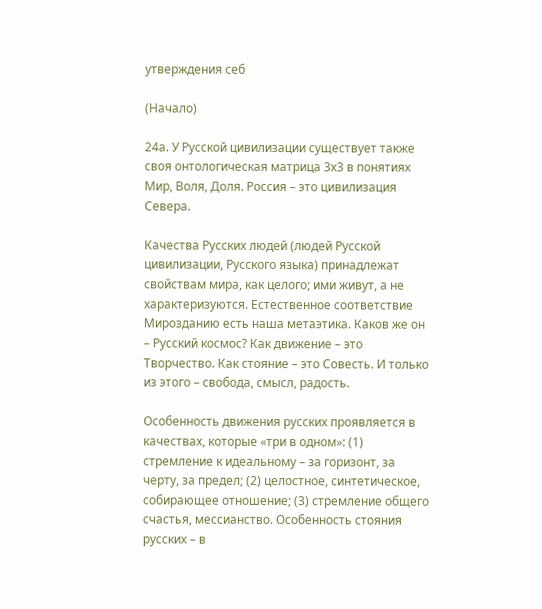утверждения себ

(Начало)

24а. У Русской цивилизации существует также своя онтологическая матрица 3х3 в понятиях Мир, Воля, Доля. Россия – это цивилизация Севера.

Качества Русских людей (людей Русской цивилизации, Русского языка) принадлежат свойствам мира, как целого; ими живут, а не характеризуются. Естественное соответствие Мирозданию есть наша метаэтика. Каков же он – Русский космос? Как движение – это Творчество. Как стояние – это Совесть. И только из этого – свобода, смысл, радость.

Особенность движения русских проявляется в качествах, которые «три в одном»: (1) стремление к идеальному – за горизонт, за черту, за предел; (2) целостное, синтетическое, собирающее отношение; (3) стремление общего счастья, мессианство. Особенность стояния русских – в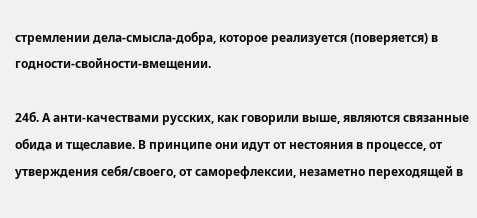стремлении дела-смысла-добра, которое реализуется (поверяется) в годности-свойности-вмещении.

24б. А анти-качествами русских, как говорили выше, являются связанные обида и тщеславие. В принципе они идут от нестояния в процессе, от утверждения себя/своего, от саморефлексии, незаметно переходящей в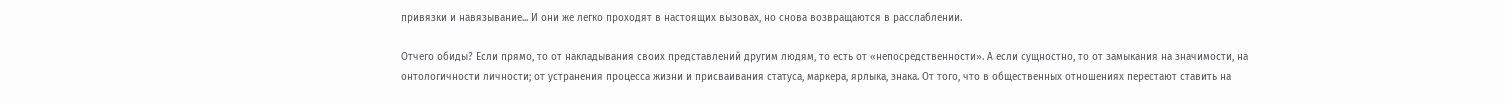привязки и навязывание... И они же легко проходят в настоящих вызовах, но снова возвращаются в расслаблении.

Отчего обиды? Если прямо, то от накладывания своих представлений другим людям, то есть от «непосредственности». А если сущностно, то от замыкания на значимости, на онтологичности личности; от устранения процесса жизни и присваивания статуса, маркера, ярлыка, знака. От того, что в общественных отношениях перестают ставить на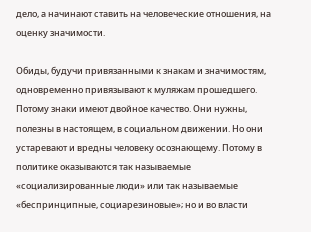дело, а начинают ставить на человеческие отношения, на оценку значимости.

Обиды, будучи привязанными к знакам и значимостям, одновременно привязывают к муляжам прошедшего. Потому знаки имеют двойное качество. Они нужны, полезны в настоящем, в социальном движении. Но они устаревают и вредны человеку осознающему. Потому в политике оказываются так называемые «социализированные люди» или так называемые «беспринципные, социарезиновые»; но и во власти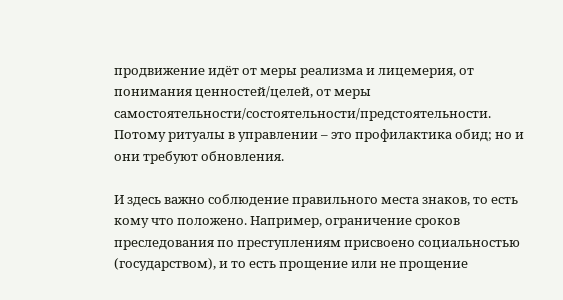продвижение идёт от меры реализма и лицемерия, от понимания ценностей/целей, от меры самостоятельности/состоятельности/предстоятельности. Потому ритуалы в управлении – это профилактика обид; но и они требуют обновления.

И здесь важно соблюдение правильного места знаков, то есть кому что положено. Например, ограничение сроков преследования по преступлениям присвоено социальностью (государством), и то есть прощение или не прощение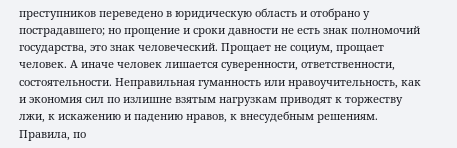преступников переведено в юридическую область и отобрано у пострадавшего; но прощение и сроки давности не есть знак полномочий государства, это знак человеческий. Прощает не социум, прощает человек. А иначе человек лишается суверенности, ответственности, состоятельности. Неправильная гуманность или нравоучительность, как и экономия сил по излишне взятым нагрузкам приводят к торжеству лжи, к искажению и падению нравов, к внесудебным решениям. Правила, по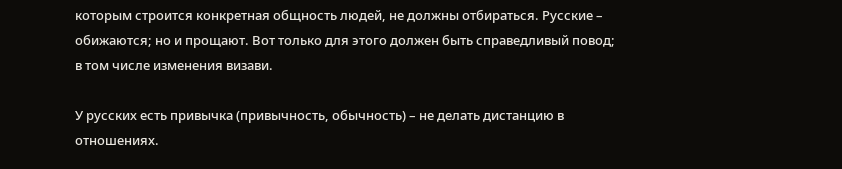которым строится конкретная общность людей, не должны отбираться. Русские – обижаются; но и прощают. Вот только для этого должен быть справедливый повод; в том числе изменения визави.

У русских есть привычка (привычность, обычность) – не делать дистанцию в отношениях.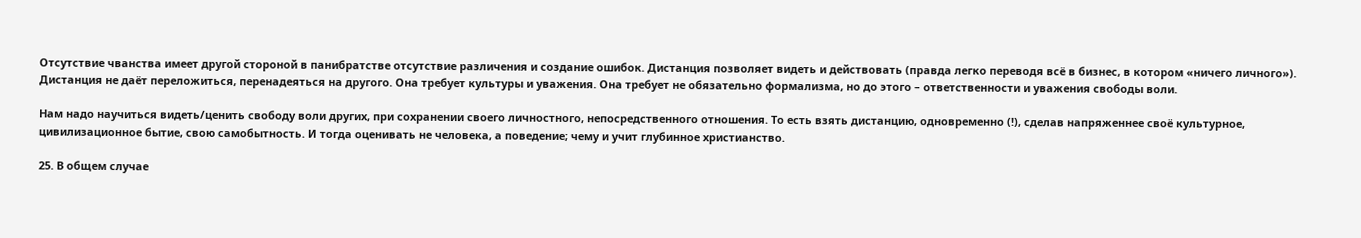Отсутствие чванства имеет другой стороной в панибратстве отсутствие различения и создание ошибок. Дистанция позволяет видеть и действовать (правда легко переводя всё в бизнес, в котором «ничего личного»). Дистанция не даёт переложиться, перенадеяться на другого. Она требует культуры и уважения. Она требует не обязательно формализма, но до этого – ответственности и уважения свободы воли.

Нам надо научиться видеть/ценить свободу воли других, при сохранении своего личностного, непосредственного отношения. То есть взять дистанцию, одновременно (!), сделав напряженнее своё культурное, цивилизационное бытие, свою самобытность. И тогда оценивать не человека, а поведение; чему и учит глубинное христианство.

25. В общем случае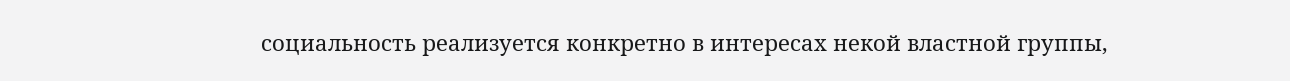социальность реализуется конкретно в интересах некой властной группы,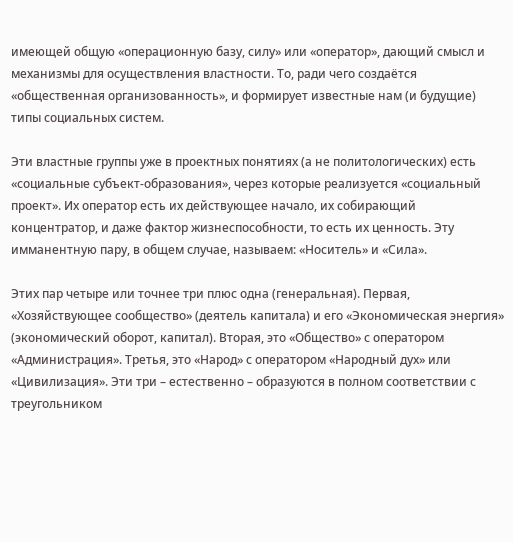имеющей общую «операционную базу, силу» или «оператор», дающий смысл и механизмы для осуществления властности. То, ради чего создаётся «общественная организованность», и формирует известные нам (и будущие) типы социальных систем.

Эти властные группы уже в проектных понятиях (а не политологических) есть «социальные субъект-образования», через которые реализуется «социальный проект». Их оператор есть их действующее начало, их собирающий концентратор, и даже фактор жизнеспособности, то есть их ценность. Эту имманентную пару, в общем случае, называем: «Носитель» и «Сила».

Этих пар четыре или точнее три плюс одна (генеральная). Первая, «Хозяйствующее сообщество» (деятель капитала) и его «Экономическая энергия» (экономический оборот, капитал). Вторая, это «Общество» с оператором «Администрация». Третья, это «Народ» с оператором «Народный дух» или «Цивилизация». Эти три – естественно – образуются в полном соответствии с треугольником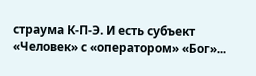страума К-П-Э. И есть субъект «Человек» с «оператором» «Бог»...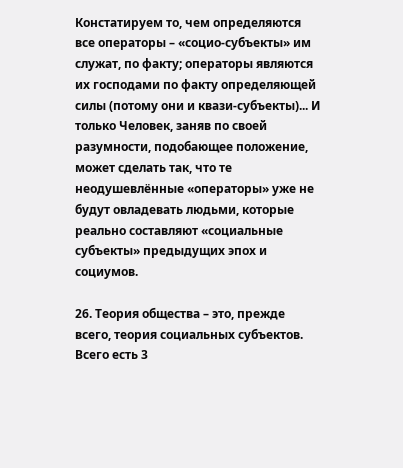Констатируем то, чем определяются все операторы – «социо-субъекты» им служат, по факту; операторы являются их господами по факту определяющей силы (потому они и квази-субъекты)... И только Человек, заняв по своей разумности, подобающее положение, может сделать так, что те неодушевлённые «операторы» уже не будут овладевать людьми, которые реально составляют «социальные субъекты» предыдущих эпох и социумов.

26. Теория общества – это, прежде всего, теория социальных субъектов. Всего есть 3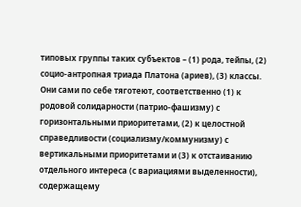типовых группы таких субъектов – (1) рода, тейпы, (2) социо-антропная триада Платона (ариев), (3) классы. Они сами по себе тяготеют, соответственно (1) к родовой солидарности (патрио-фашизму) с горизонтальными приоритетами, (2) к целостной справедливости (социализму/коммунизму) с вертикальными приоритетами и (3) к отстаиванию отдельного интереса (с вариациями выделенности), содержащему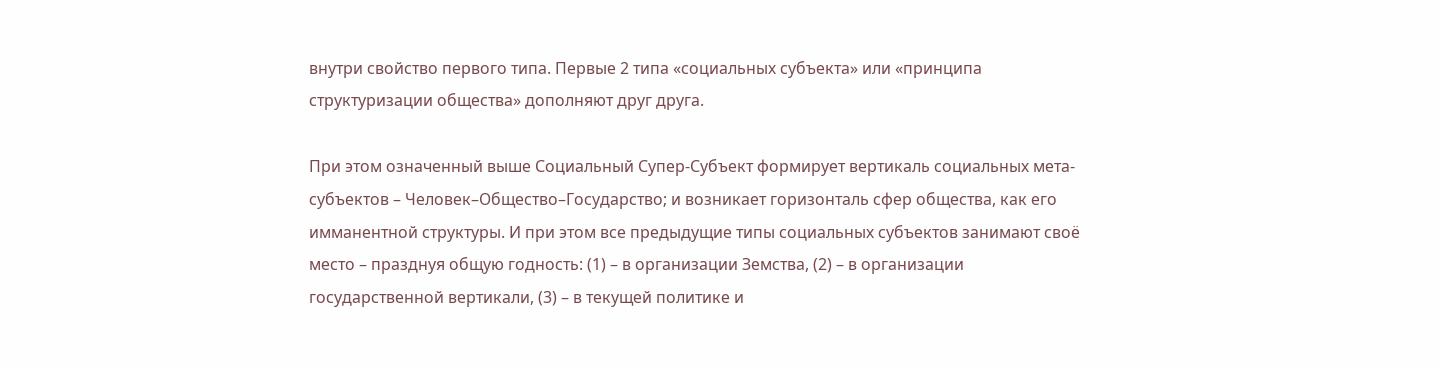внутри свойство первого типа. Первые 2 типа «социальных субъекта» или «принципа структуризации общества» дополняют друг друга.

При этом означенный выше Социальный Супер-Субъект формирует вертикаль социальных мета-субъектов – Человек–Общество–Государство; и возникает горизонталь сфер общества, как его имманентной структуры. И при этом все предыдущие типы социальных субъектов занимают своё место – празднуя общую годность: (1) – в организации Земства, (2) – в организации государственной вертикали, (3) – в текущей политике и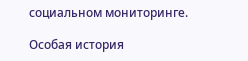социальном мониторинге.

Особая история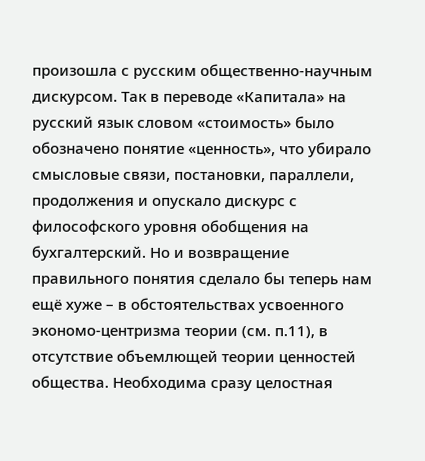произошла с русским общественно-научным дискурсом. Так в переводе «Капитала» на русский язык словом «стоимость» было обозначено понятие «ценность», что убирало смысловые связи, постановки, параллели, продолжения и опускало дискурс с философского уровня обобщения на бухгалтерский. Но и возвращение правильного понятия сделало бы теперь нам ещё хуже – в обстоятельствах усвоенного экономо-центризма теории (см. п.11), в отсутствие объемлющей теории ценностей общества. Необходима сразу целостная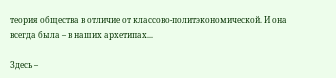теория общества в отличие от классово-политэкономической. И она всегда была – в наших архетипах...

Здесь –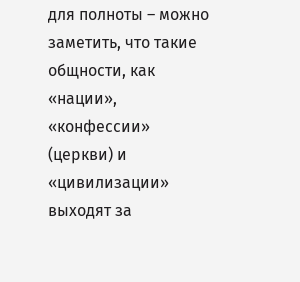для полноты – можно заметить, что такие общности, как «нации», «конфессии» (церкви) и «цивилизации» выходят за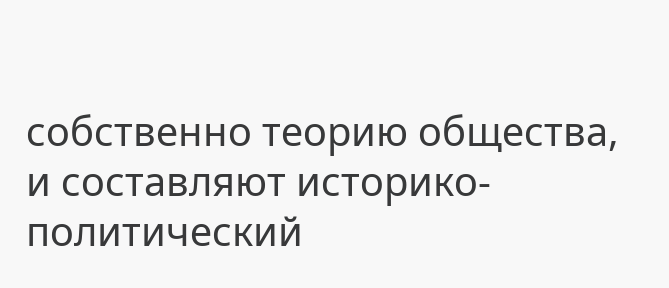собственно теорию общества, и составляют историко-политический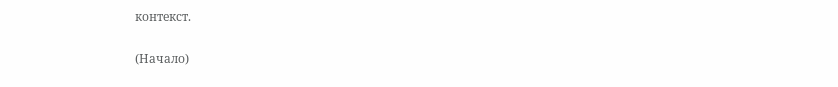контекст.

(Начало)